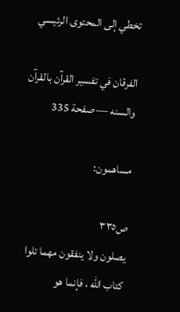تخطي إلى المحتوى الرئيسي

الفرقان في تفسير القرآن بالقرآن والسنه — صفحة 335

مساهمون:

ص٣٣٥
يصلون ولا ينفقون مهما تلوا كتاب اللّه ، فإنما هو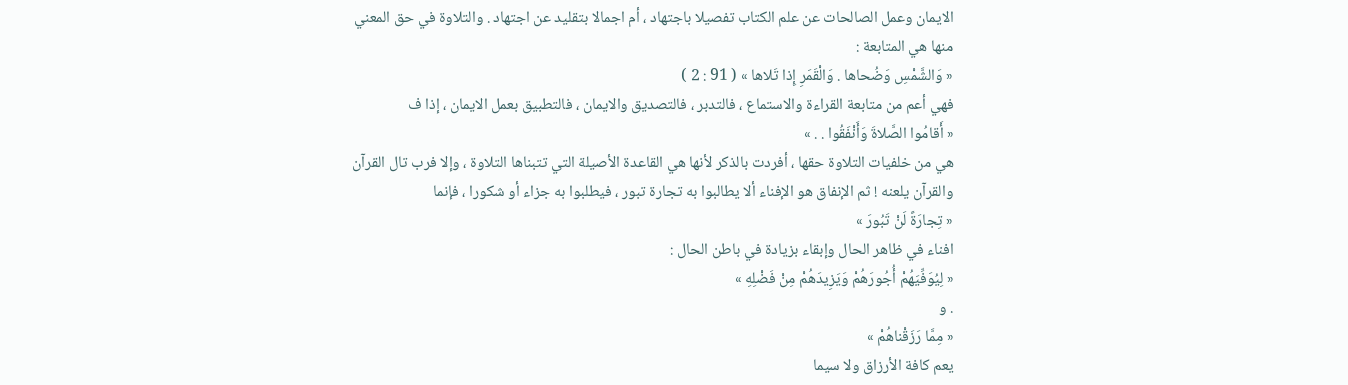الايمان وعمل الصالحات عن علم الكتاب تفصيلا باجتهاد ، أم اجمالا بتقليد عن اجتهاد . والتلاوة في حق المعني منها هي المتابعة :
« وَالشَّمْسِ وَضُحاها . وَالْقَمَرِ إِذا تَلاها » ( 91 : 2 )
فهي أعم من متابعة القراءة والاستماع ، فالتدبر ، فالتصديق والايمان ، فالتطبيق بعمل الايمان ، إذا ف
« أَقامُوا الصَّلاةَ وَأَنْفَقُوا . . »
هي من خلفيات التلاوة حقها ، أفردت بالذكر لأنها هي القاعدة الأصيلة التي تتبناها التلاوة ، وإلا فرب تال القرآن والقرآن يلعنه ! ثم الإنفاق هو الإفناء ألا يطالبوا به تجارة تبور ، فيطلبوا به جزاء أو شكورا ، فإنما
« تِجارَةً لَنْ تَبُورَ »
افناء في ظاهر الحال وإبقاء بزيادة في باطن الحال :
« لِيُوَفِّيَهُمْ أُجُورَهُمْ وَيَزِيدَهُمْ مِنْ فَضْلِهِ »
. و
« مِمَّا رَزَقْناهُمْ »
يعم كافة الأرزاق ولا سيما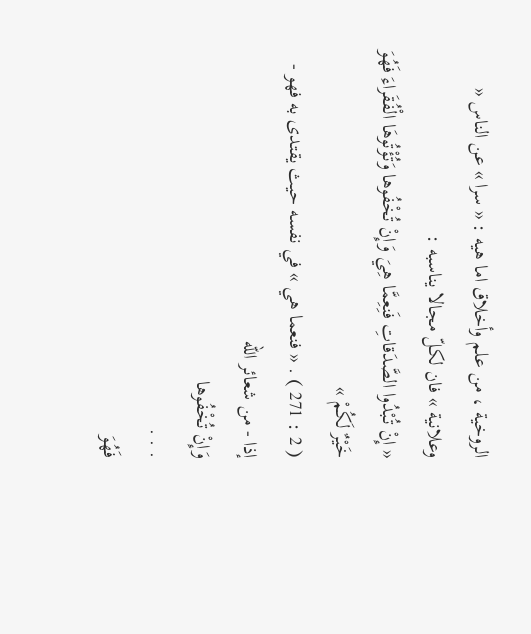الروخية ، من علم وأخلاق اما هيه : « سرا » عن الناس « وعلانية » فان لكلّ مجالا يناسبه :
« إِنْ تُبْدُوا الصَّدَقاتِ فَنِعِمَّا هِيَ وَإِنْ تُخْفُوها وَتُؤْتُوهَا الْفُقَراءَ فَهُوَ خَيْرٌ لَكُمْ »
( 2 : 271 ) . « فنعما هي » في نفسه حيث يقتدى به فهو - إذا - من شعائر الله
وَإِنْ تُخْفُوها
. . .
فَهُوَ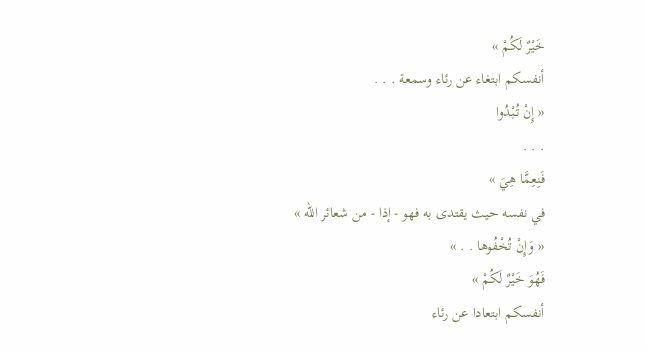خَيْرٌ لَكُمْ »
أنفسكم ابتغاء عن رئاء وسمعة . . .
« إِنْ تُبْدُوا
. . .
فَنِعِمَّا هِيَ »
في نفسه حيث يقتدى به فهو - إذا - من شعائر الله »
« وَإِنْ تُخْفُوها . . »
فَهُوَ خَيْرٌ لَكُمْ »
أنفسكم ابتعادا عن رئاء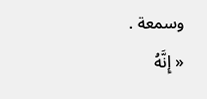وسمعة .
« إِنَّهُ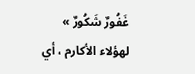غَفُورٌ شَكُورٌ »
لهؤلاء الأكارم ، أي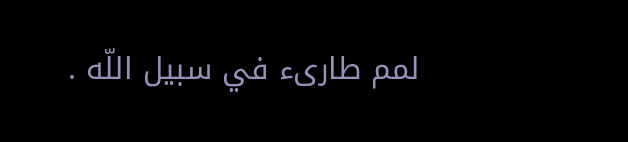لمم طارىء في سبيل اللّه .